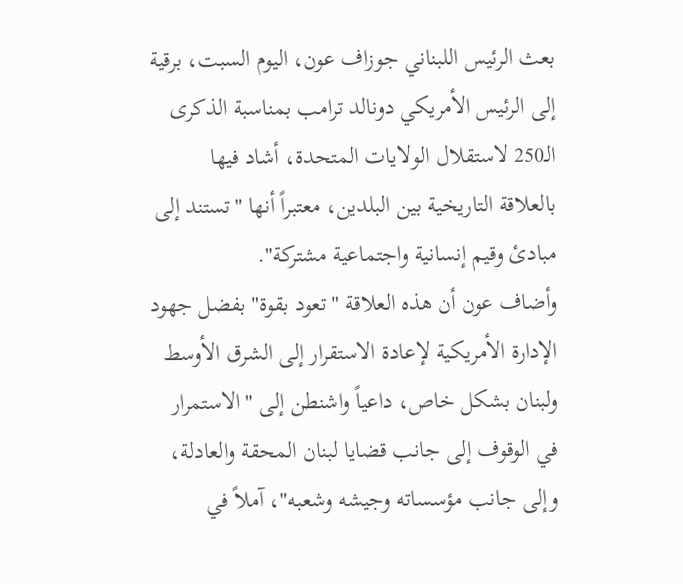بعث الرئيس اللبناني جوزاف عون، اليوم السبت، برقية إلى الرئيس الأمريكي دونالد ترامب بمناسبة الذكرى الـ250 لاستقلال الولايات المتحدة، أشاد فيها بالعلاقة التاريخية بين البلدين، معتبراً أنها "تستند إلى مبادئ وقيم إنسانية واجتماعية مشتركة".
وأضاف عون أن هذه العلاقة "تعود بقوة" بفضل جهود الإدارة الأمريكية لإعادة الاستقرار إلى الشرق الأوسط ولبنان بشكل خاص، داعياً واشنطن إلى "الاستمرار في الوقوف إلى جانب قضايا لبنان المحقة والعادلة، وإلى جانب مؤسساته وجيشه وشعبه"، آملاً في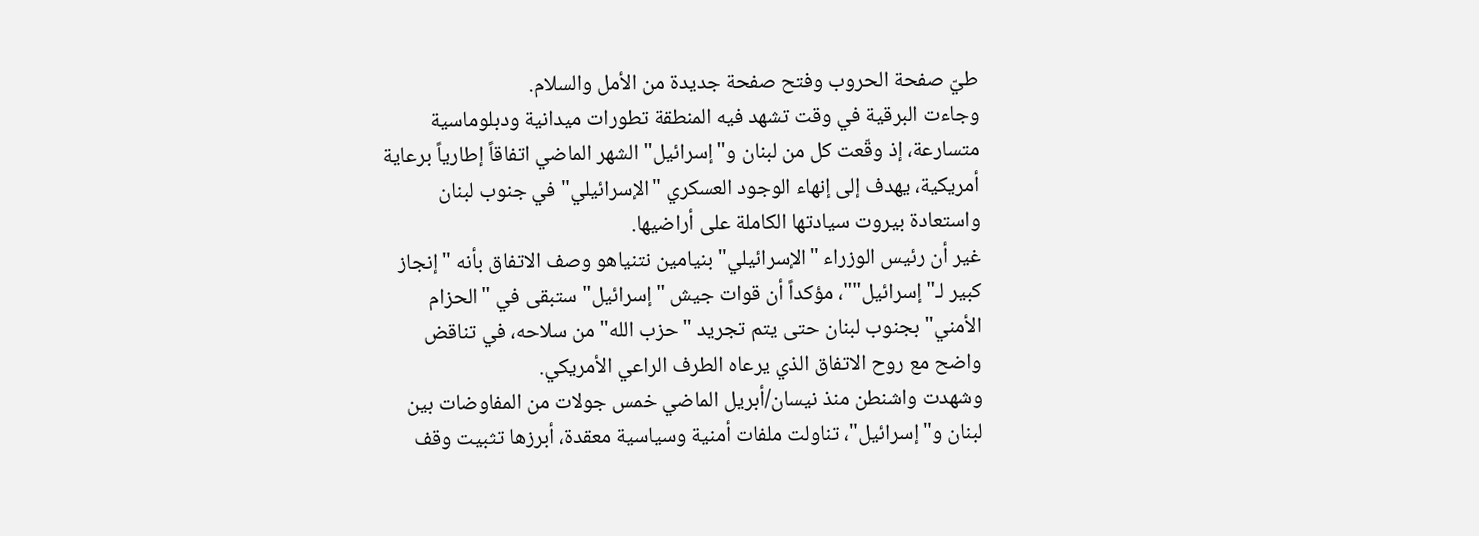طيّ صفحة الحروب وفتح صفحة جديدة من الأمل والسلام.
وجاءت البرقية في وقت تشهد فيه المنطقة تطورات ميدانية ودبلوماسية متسارعة، إذ وقّعت كل من لبنان و"إسرائيل" الشهر الماضي اتفاقاً إطارياً برعاية أمريكية، يهدف إلى إنهاء الوجود العسكري "الإسرائيلي" في جنوب لبنان واستعادة بيروت سيادتها الكاملة على أراضيها.
غير أن رئيس الوزراء "الإسرائيلي" بنيامين نتنياهو وصف الاتفاق بأنه "إنجاز كبير لـ"إسرائيل""، مؤكداً أن قوات جيش "إسرائيل" ستبقى في "الحزام الأمني" بجنوب لبنان حتى يتم تجريد "حزب الله" من سلاحه، في تناقض واضح مع روح الاتفاق الذي يرعاه الطرف الراعي الأمريكي.
وشهدت واشنطن منذ نيسان/أبريل الماضي خمس جولات من المفاوضات بين لبنان و"إسرائيل"، تناولت ملفات أمنية وسياسية معقدة، أبرزها تثبيت وقف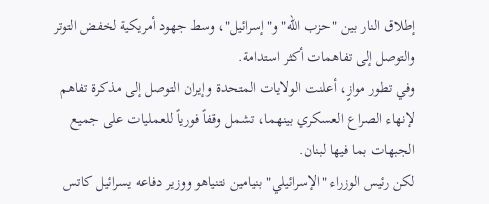إطلاق النار بين "حزب الله" و"إسرائيل"، وسط جهود أمريكية لخفض التوتر والتوصل إلى تفاهمات أكثر استدامة.
وفي تطور موازٍ، أعلنت الولايات المتحدة وإيران التوصل إلى مذكرة تفاهم لإنهاء الصراع العسكري بينهما، تشمل وقفاً فورياً للعمليات على جميع الجبهات بما فيها لبنان.
لكن رئيس الوزراء "الإسرائيلي" بنيامين نتنياهو ووزير دفاعه يسرائيل كاتس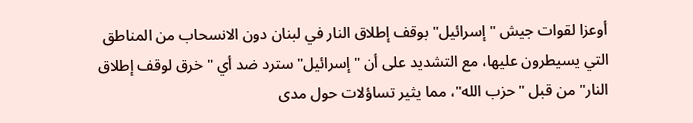أوعزا لقوات جيش "إسرائيل" بوقف إطلاق النار في لبنان دون الانسحاب من المناطق التي يسيطرون عليها، مع التشديد على أن "إسرائيل" سترد ضد أي "خرق لوقف إطلاق النار" من قبل "حزب الله"، مما يثير تساؤلات حول مدى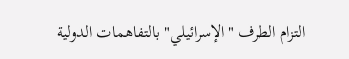التزام الطرف "الإسرائيلي" بالتفاهمات الدولية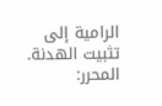الرامية إلى تثبيت الهدنة.
المحرر: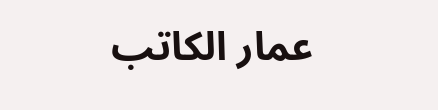عمار الكاتب